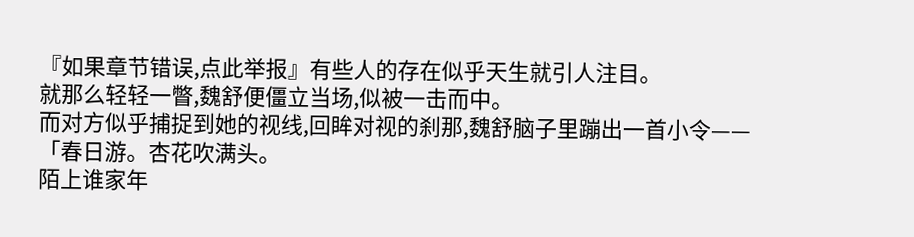『如果章节错误,点此举报』有些人的存在似乎天生就引人注目。
就那么轻轻一瞥,魏舒便僵立当场,似被一击而中。
而对方似乎捕捉到她的视线,回眸对视的刹那,魏舒脑子里蹦出一首小令——
「春日游。杏花吹满头。
陌上谁家年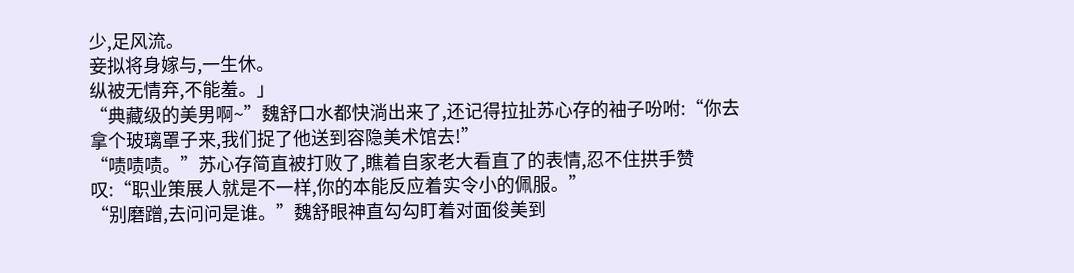少,足风流。
妾拟将身嫁与,一生休。
纵被无情弃,不能羞。」
“典藏级的美男啊~”魏舒口水都快淌出来了,还记得拉扯苏心存的袖子吩咐:“你去拿个玻璃罩子来,我们捉了他送到容隐美术馆去!”
“啧啧啧。”苏心存简直被打败了,瞧着自家老大看直了的表情,忍不住拱手赞叹:“职业策展人就是不一样,你的本能反应着实令小的佩服。”
“别磨蹭,去问问是谁。”魏舒眼神直勾勾盯着对面俊美到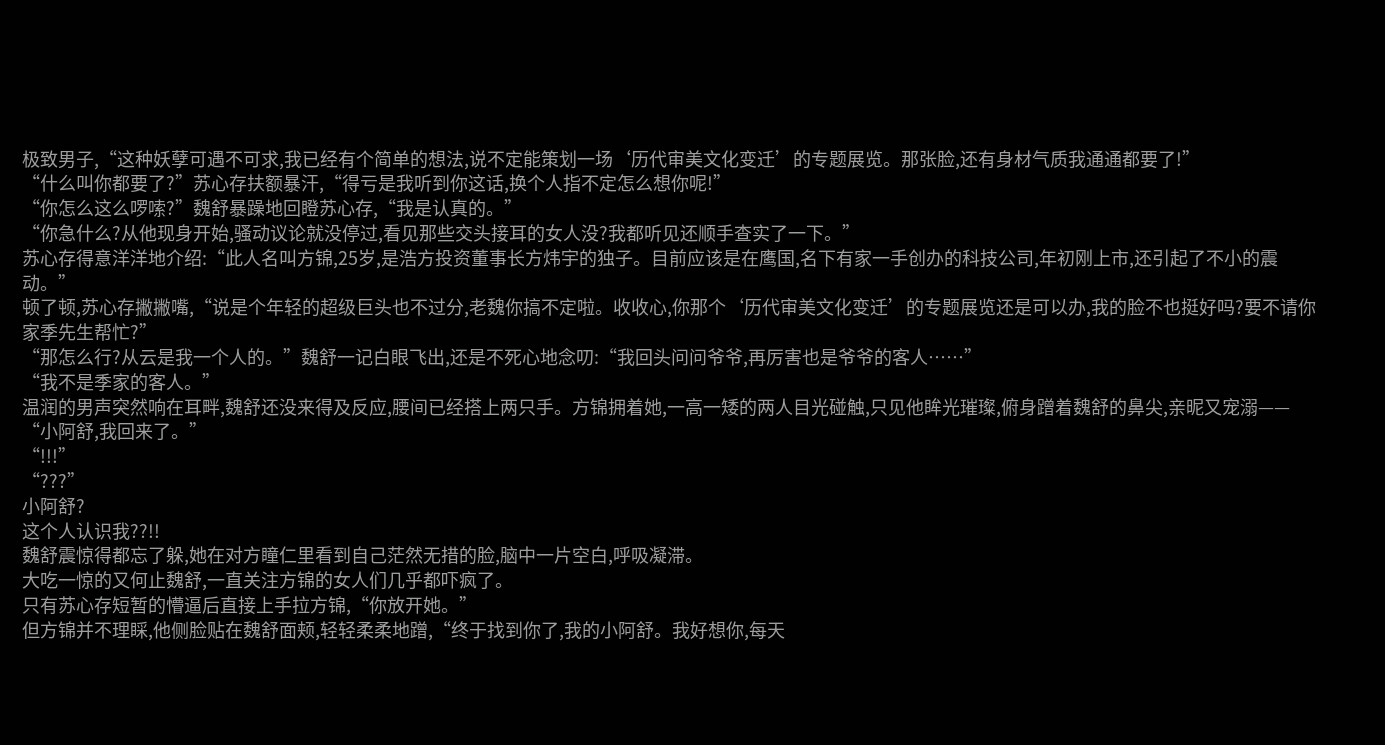极致男子,“这种妖孽可遇不可求,我已经有个简单的想法,说不定能策划一场‘历代审美文化变迁’的专题展览。那张脸,还有身材气质我通通都要了!”
“什么叫你都要了?”苏心存扶额暴汗,“得亏是我听到你这话,换个人指不定怎么想你呢!”
“你怎么这么啰嗦?”魏舒暴躁地回瞪苏心存,“我是认真的。”
“你急什么?从他现身开始,骚动议论就没停过,看见那些交头接耳的女人没?我都听见还顺手查实了一下。”
苏心存得意洋洋地介绍:“此人名叫方锦,25岁,是浩方投资董事长方炜宇的独子。目前应该是在鹰国,名下有家一手创办的科技公司,年初刚上市,还引起了不小的震动。”
顿了顿,苏心存撇撇嘴,“说是个年轻的超级巨头也不过分,老魏你搞不定啦。收收心,你那个‘历代审美文化变迁’的专题展览还是可以办,我的脸不也挺好吗?要不请你家季先生帮忙?”
“那怎么行?从云是我一个人的。”魏舒一记白眼飞出,还是不死心地念叨:“我回头问问爷爷,再厉害也是爷爷的客人……”
“我不是季家的客人。”
温润的男声突然响在耳畔,魏舒还没来得及反应,腰间已经搭上两只手。方锦拥着她,一高一矮的两人目光碰触,只见他眸光璀璨,俯身蹭着魏舒的鼻尖,亲昵又宠溺——
“小阿舒,我回来了。”
“!!!”
“???”
小阿舒?
这个人认识我??!!
魏舒震惊得都忘了躲,她在对方瞳仁里看到自己茫然无措的脸,脑中一片空白,呼吸凝滞。
大吃一惊的又何止魏舒,一直关注方锦的女人们几乎都吓疯了。
只有苏心存短暂的懵逼后直接上手拉方锦,“你放开她。”
但方锦并不理睬,他侧脸贴在魏舒面颊,轻轻柔柔地蹭,“终于找到你了,我的小阿舒。我好想你,每天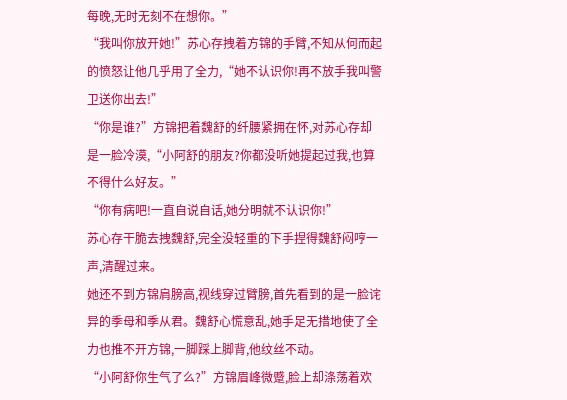每晚,无时无刻不在想你。”
“我叫你放开她!”苏心存拽着方锦的手臂,不知从何而起的愤怒让他几乎用了全力,“她不认识你!再不放手我叫警卫送你出去!”
“你是谁?”方锦把着魏舒的纤腰紧拥在怀,对苏心存却是一脸冷漠,“小阿舒的朋友?你都没听她提起过我,也算不得什么好友。”
“你有病吧!一直自说自话,她分明就不认识你!”
苏心存干脆去拽魏舒,完全没轻重的下手捏得魏舒闷哼一声,清醒过来。
她还不到方锦肩膀高,视线穿过臂膀,首先看到的是一脸诧异的季母和季从君。魏舒心慌意乱,她手足无措地使了全力也推不开方锦,一脚踩上脚背,他纹丝不动。
“小阿舒你生气了么?”方锦眉峰微蹙,脸上却涤荡着欢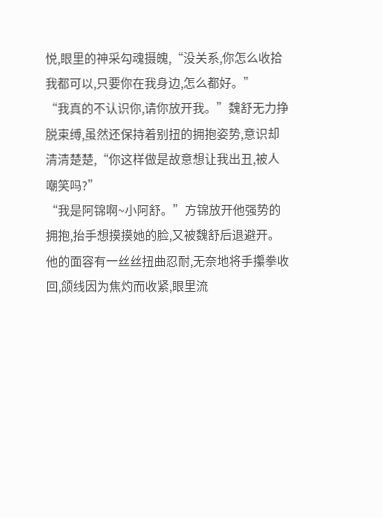悦,眼里的神采勾魂摄魄,“没关系,你怎么收拾我都可以,只要你在我身边,怎么都好。”
“我真的不认识你,请你放开我。”魏舒无力挣脱束缚,虽然还保持着别扭的拥抱姿势,意识却清清楚楚,“你这样做是故意想让我出丑,被人嘲笑吗?”
“我是阿锦啊~小阿舒。”方锦放开他强势的拥抱,抬手想摸摸她的脸,又被魏舒后退避开。
他的面容有一丝丝扭曲忍耐,无奈地将手攥拳收回,颌线因为焦灼而收紧,眼里流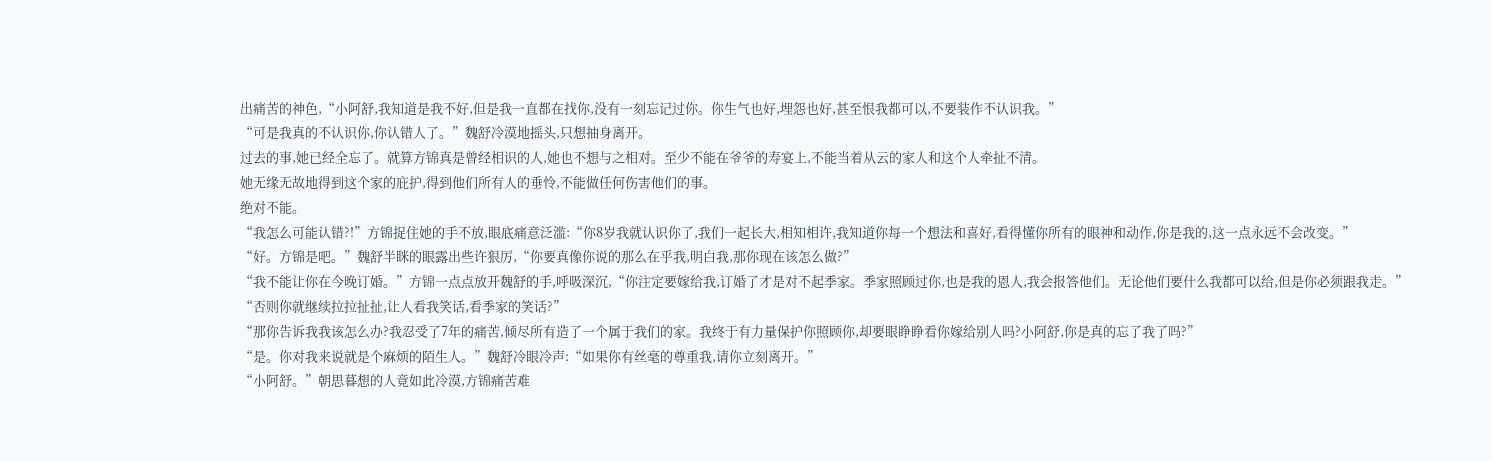出痛苦的神色,“小阿舒,我知道是我不好,但是我一直都在找你,没有一刻忘记过你。你生气也好,埋怨也好,甚至恨我都可以,不要装作不认识我。”
“可是我真的不认识你,你认错人了。”魏舒冷漠地摇头,只想抽身离开。
过去的事,她已经全忘了。就算方锦真是曾经相识的人,她也不想与之相对。至少不能在爷爷的寿宴上,不能当着从云的家人和这个人牵扯不清。
她无缘无故地得到这个家的庇护,得到他们所有人的垂怜,不能做任何伤害他们的事。
绝对不能。
“我怎么可能认错?!”方锦捉住她的手不放,眼底痛意泛滥:“你8岁我就认识你了,我们一起长大,相知相许,我知道你每一个想法和喜好,看得懂你所有的眼神和动作,你是我的,这一点永远不会改变。”
“好。方锦是吧。”魏舒半眯的眼露出些许狠厉,“你要真像你说的那么在乎我,明白我,那你现在该怎么做?”
“我不能让你在今晚订婚。”方锦一点点放开魏舒的手,呼吸深沉,“你注定要嫁给我,订婚了才是对不起季家。季家照顾过你,也是我的恩人,我会报答他们。无论他们要什么我都可以给,但是你必须跟我走。”
“否则你就继续拉拉扯扯,让人看我笑话,看季家的笑话?”
“那你告诉我我该怎么办?我忍受了7年的痛苦,倾尽所有造了一个属于我们的家。我终于有力量保护你照顾你,却要眼睁睁看你嫁给别人吗?小阿舒,你是真的忘了我了吗?”
“是。你对我来说就是个麻烦的陌生人。”魏舒冷眼冷声:“如果你有丝毫的尊重我,请你立刻离开。”
“小阿舒。”朝思暮想的人竟如此冷漠,方锦痛苦难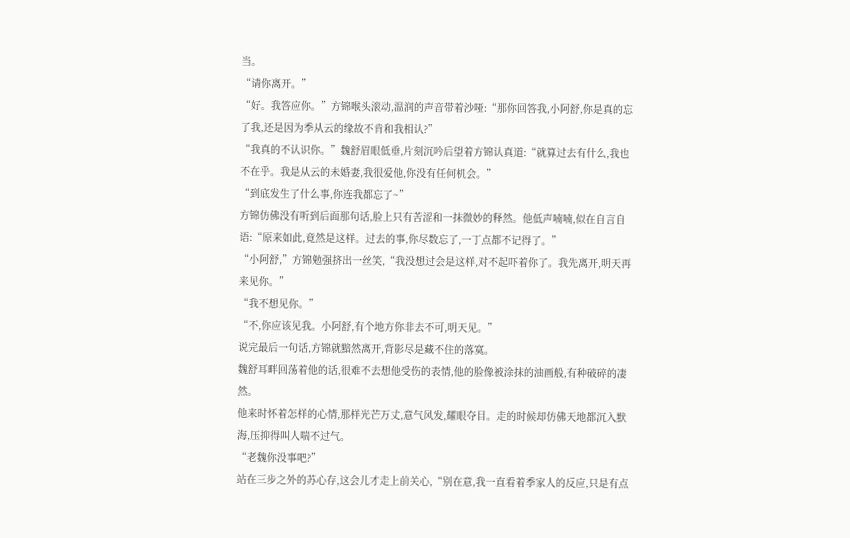当。
“请你离开。”
“好。我答应你。”方锦喉头滚动,温润的声音带着沙哑:“那你回答我,小阿舒,你是真的忘了我,还是因为季从云的缘故不肯和我相认?”
“我真的不认识你。”魏舒眉眼低垂,片刻沉吟后望着方锦认真道:“就算过去有什么,我也不在乎。我是从云的未婚妻,我很爱他,你没有任何机会。”
“到底发生了什么事,你连我都忘了~”
方锦仿佛没有听到后面那句话,脸上只有苦涩和一抹微妙的释然。他低声喃喃,似在自言自语:“原来如此,竟然是这样。过去的事,你尽数忘了,一丁点都不记得了。”
“小阿舒,”方锦勉强挤出一丝笑,“我没想过会是这样,对不起吓着你了。我先离开,明天再来见你。”
“我不想见你。”
“不,你应该见我。小阿舒,有个地方你非去不可,明天见。”
说完最后一句话,方锦就黯然离开,背影尽是藏不住的落寞。
魏舒耳畔回荡着他的话,很难不去想他受伤的表情,他的脸像被涂抹的油画般,有种破碎的凄然。
他来时怀着怎样的心情,那样光芒万丈,意气风发,耀眼夺目。走的时候却仿佛天地都沉入默海,压抑得叫人喘不过气。
“老魏你没事吧?”
站在三步之外的苏心存,这会儿才走上前关心,“别在意,我一直看着季家人的反应,只是有点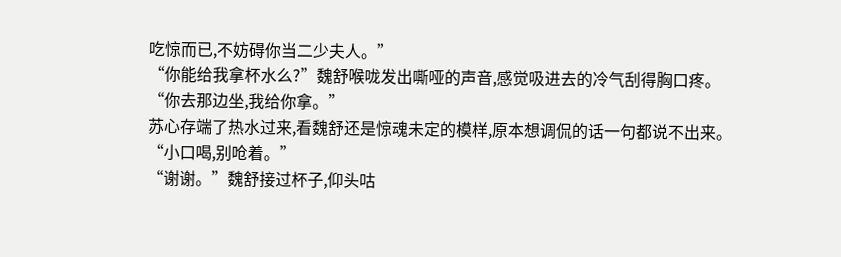吃惊而已,不妨碍你当二少夫人。”
“你能给我拿杯水么?”魏舒喉咙发出嘶哑的声音,感觉吸进去的冷气刮得胸口疼。
“你去那边坐,我给你拿。”
苏心存端了热水过来,看魏舒还是惊魂未定的模样,原本想调侃的话一句都说不出来。
“小口喝,别呛着。”
“谢谢。”魏舒接过杯子,仰头咕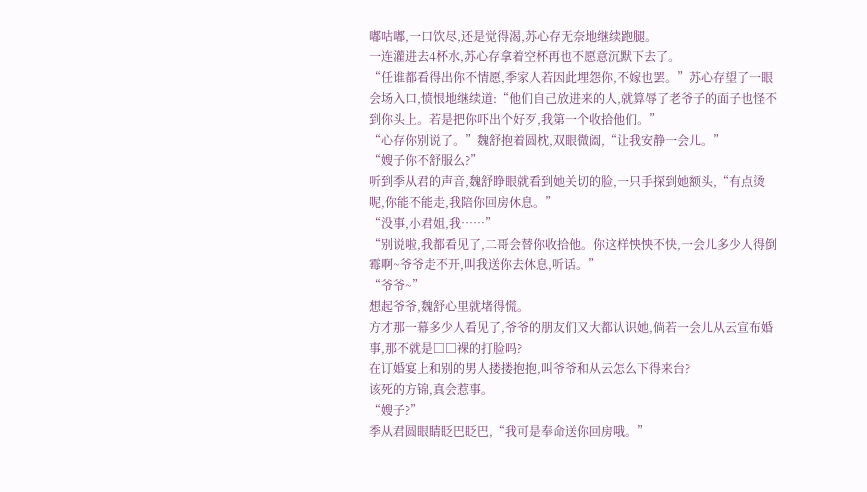嘟咕嘟,一口饮尽,还是觉得渴,苏心存无奈地继续跑腿。
一连灌进去4杯水,苏心存拿着空杯再也不愿意沉默下去了。
“任谁都看得出你不情愿,季家人若因此埋怨你,不嫁也罢。”苏心存望了一眼会场入口,愤恨地继续道:“他们自己放进来的人,就算辱了老爷子的面子也怪不到你头上。若是把你吓出个好歹,我第一个收拾他们。”
“心存你别说了。”魏舒抱着圆枕,双眼微阖,“让我安静一会儿。”
“嫂子你不舒服么?”
听到季从君的声音,魏舒睁眼就看到她关切的脸,一只手探到她额头,“有点烫呢,你能不能走,我陪你回房休息。”
“没事,小君姐,我……”
“别说啦,我都看见了,二哥会替你收拾他。你这样怏怏不快,一会儿多少人得倒霉啊~爷爷走不开,叫我送你去休息,听话。”
“爷爷~”
想起爷爷,魏舒心里就堵得慌。
方才那一幕多少人看见了,爷爷的朋友们又大都认识她,倘若一会儿从云宣布婚事,那不就是□□裸的打脸吗?
在订婚宴上和别的男人搂搂抱抱,叫爷爷和从云怎么下得来台?
该死的方锦,真会惹事。
“嫂子?”
季从君圆眼睛眨巴眨巴,“我可是奉命送你回房哦。”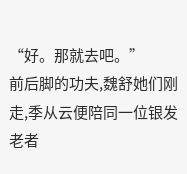“好。那就去吧。”
前后脚的功夫,魏舒她们刚走,季从云便陪同一位银发老者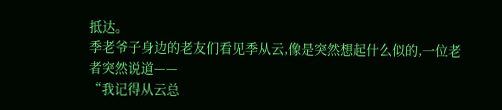抵达。
季老爷子身边的老友们看见季从云,像是突然想起什么似的,一位老者突然说道——
“我记得从云总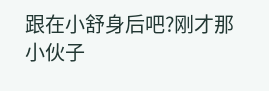跟在小舒身后吧?刚才那小伙子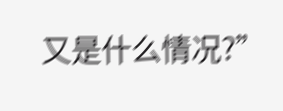又是什么情况?”